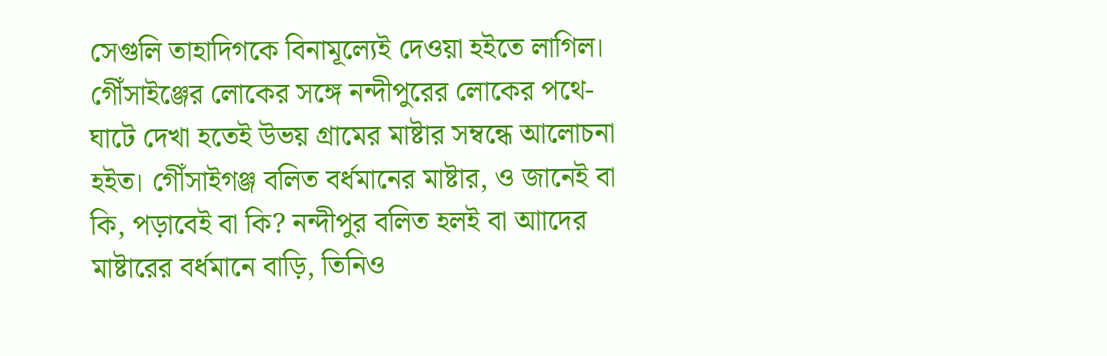সেগুলি তাহাদিগকে বিনামূল্যেই দেওয়া হইতে লাগিল।
গেীঁসাইঞ্জের লোকের সঙ্গে নন্দীপুরের লোকের পথে-ঘাটে দেখা হতেই উভয় গ্রামের মাষ্টার সম্বন্ধে আলোচনা হইত। গেীঁসাইগঞ্জ বলিত বর্ধমানের মাষ্টার, ও জানেই বা কি, পড়াবেই বা কি? নন্দীপুর বলিত হলই বা আাদের মাষ্টারের বর্ধমানে বাড়ি, তিনিও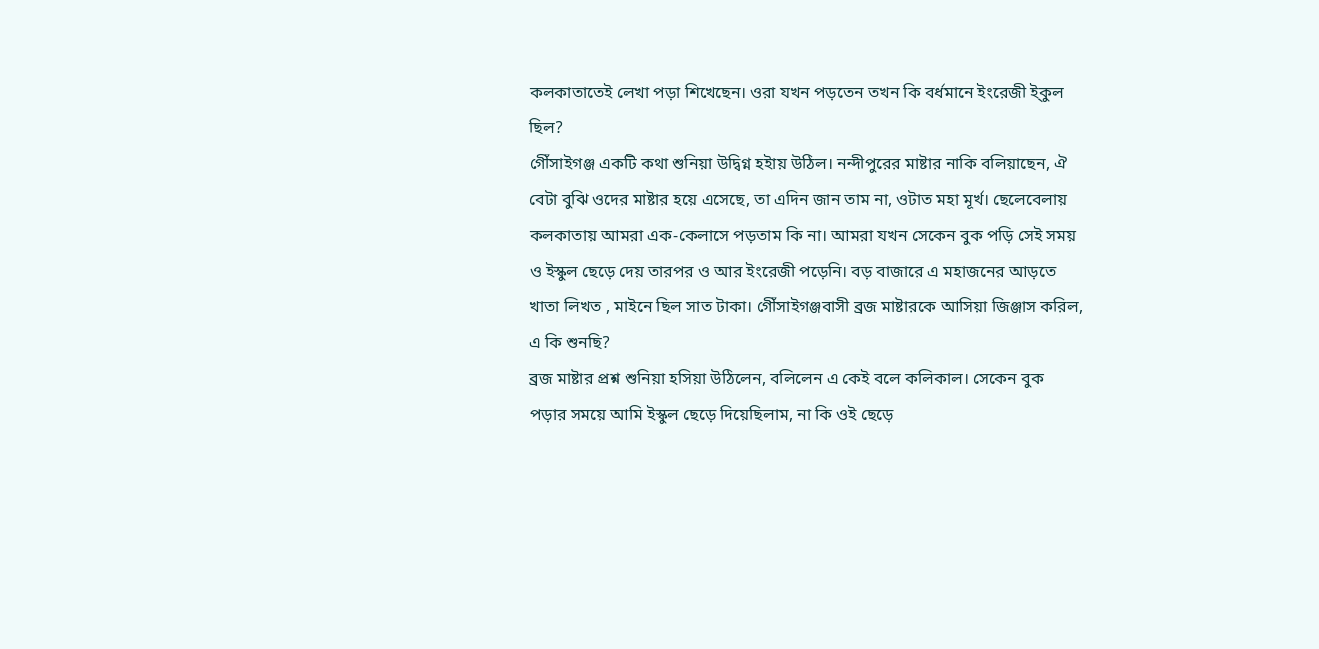কলকাতাতেই লেখা পড়া শিখেছেন। ওরা যখন পড়তেন তখন কি বর্ধমানে ইংরেজী ই্কুল ছিল?
গেীঁসাইগঞ্জ একটি কথা শুনিয়া উদ্বিগ্ন হইায় উঠিল। নন্দীপুরের মাষ্টার নাকি বলিয়াছেন, ঐ বেটা বুঝি ওদের মাষ্টার হয়ে এসেছে, তা এদিন জান তাম না, ওটাত মহা মূর্খ। ছেলেবেলায় কলকাতায় আমরা এক-কেলাসে পড়তাম কি না। আমরা যখন সেকেন বুক পড়ি সেই সময় ও ইস্কুল ছেড়ে দেয় তারপর ও আর ইংরেজী পড়েনি। বড় বাজারে এ মহাজনের আড়তে খাতা লিখত , মাইনে ছিল সাত টাকা। গেীঁসাইগঞ্জবাসী ব্রজ মাষ্টারকে আসিয়া জিঞ্জাস করিল, এ কি শুনছি?
ব্রজ মাষ্টার প্রশ্ন শুনিয়া হসিয়া উঠিলেন, বলিলেন এ কেই বলে কলিকাল। সেকেন বুক পড়ার সময়ে আমি ইস্কুল ছেড়ে দিয়েছিলাম, না কি ওই ছেড়ে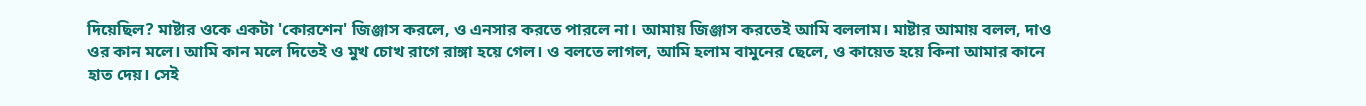দিয়েছিল? মাষ্টার ওকে একটা 'কোরশেন' জিঞ্জাস করলে, ও এনসার করতে পারলে না। আমায় জিঞ্জাস করতেই আমি বললাম। মাষ্টার আমায় বলল, দাও ওর কান মলে। আমি কান মলে দিতেই ও মুখ চোখ রাগে রাঙ্গা হয়ে গেল। ও বলতে লাগল, আমি হলাম বামুনের ছেলে, ও কায়েত হয়ে কিনা আমার কানে হাত দেয়। সেই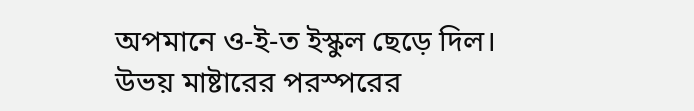অপমানে ও-ই-ত ইস্কুল ছেড়ে দিল।
উভয় মাষ্টারের পরস্পরের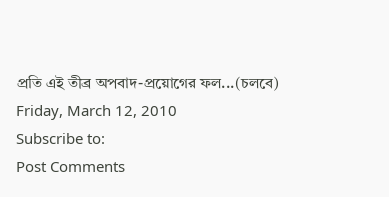প্রতি এই তীব্র অপবাদ-প্রয়োগের ফল...(চলবে)
Friday, March 12, 2010
Subscribe to:
Post Comments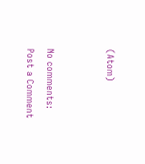(Atom)


No comments:
Post a Comment